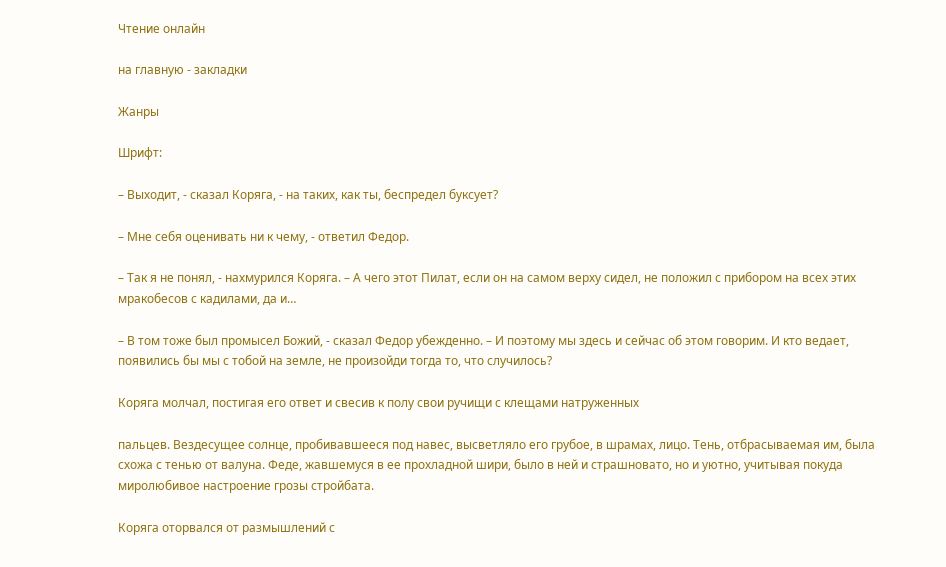Чтение онлайн

на главную - закладки

Жанры

Шрифт:

– Выходит, - сказал Коряга, - на таких, как ты, беспредел буксует?

– Мне себя оценивать ни к чему, - ответил Федор.

– Так я не понял, - нахмурился Коряга. – А чего этот Пилат, если он на самом верху сидел, не положил с прибором на всех этих мракобесов с кадилами, да и…

– В том тоже был промысел Божий, - сказал Федор убежденно. – И поэтому мы здесь и сейчас об этом говорим. И кто ведает, появились бы мы с тобой на земле, не произойди тогда то, что случилось?

Коряга молчал, постигая его ответ и свесив к полу свои ручищи с клещами натруженных

пальцев. Вездесущее солнце, пробивавшееся под навес, высветляло его грубое, в шрамах, лицо. Тень, отбрасываемая им, была схожа с тенью от валуна. Феде, жавшемуся в ее прохладной шири, было в ней и страшновато, но и уютно, учитывая покуда миролюбивое настроение грозы стройбата.

Коряга оторвался от размышлений с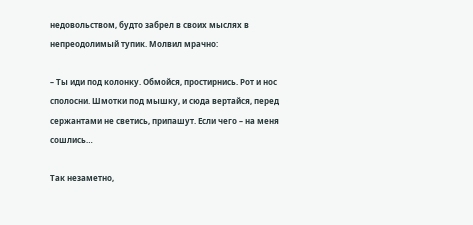недовольством, будто забрел в своих мыслях в непреодолимый тупик. Молвил мрачно:

– Ты иди под колонку. Обмойся, простирнись. Рот и нос сполосни. Шмотки под мышку, и сюда вертайся, перед сержантами не светись, припашут. Если чего – на меня сошлись…

Так незаметно,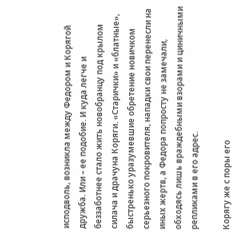исподволь, возникла между Федором и Корягой дружба. Или – ее подобие. И куда легче и беззаботнее стало жить новобранцу под крылом силача и драчуна Коряги. «Старички» и «блатные», быстренько уразумевшие обретение новичком серьезного покровителя, нападки свои перенесли на иных жертв, а Федора попросту не замечали, обходясь лишь враждебными взорами и циничными репликами в его адрес.

Корягу же с поры его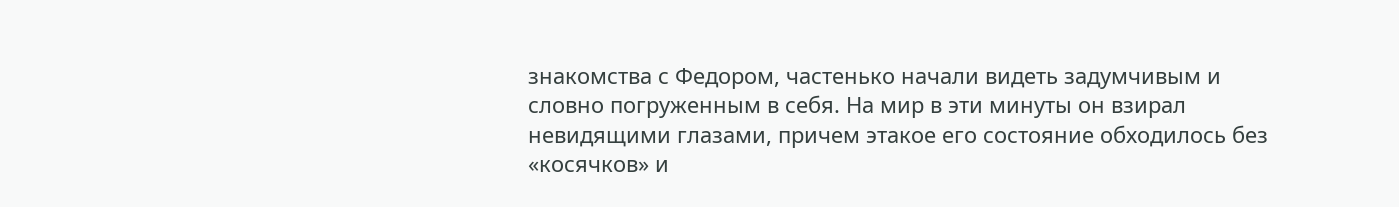знакомства с Федором, частенько начали видеть задумчивым и словно погруженным в себя. На мир в эти минуты он взирал невидящими глазами, причем этакое его состояние обходилось без «косячков» и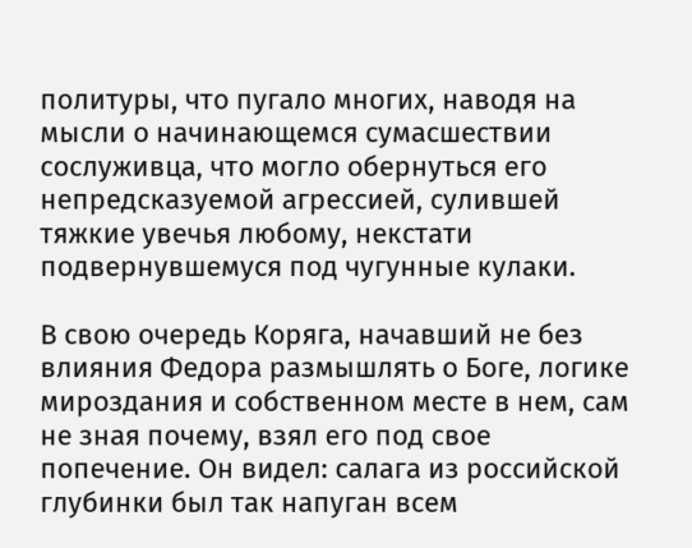политуры, что пугало многих, наводя на мысли о начинающемся сумасшествии сослуживца, что могло обернуться его непредсказуемой агрессией, сулившей тяжкие увечья любому, некстати подвернувшемуся под чугунные кулаки.

В свою очередь Коряга, начавший не без влияния Федора размышлять о Боге, логике мироздания и собственном месте в нем, сам не зная почему, взял его под свое попечение. Он видел: салага из российской глубинки был так напуган всем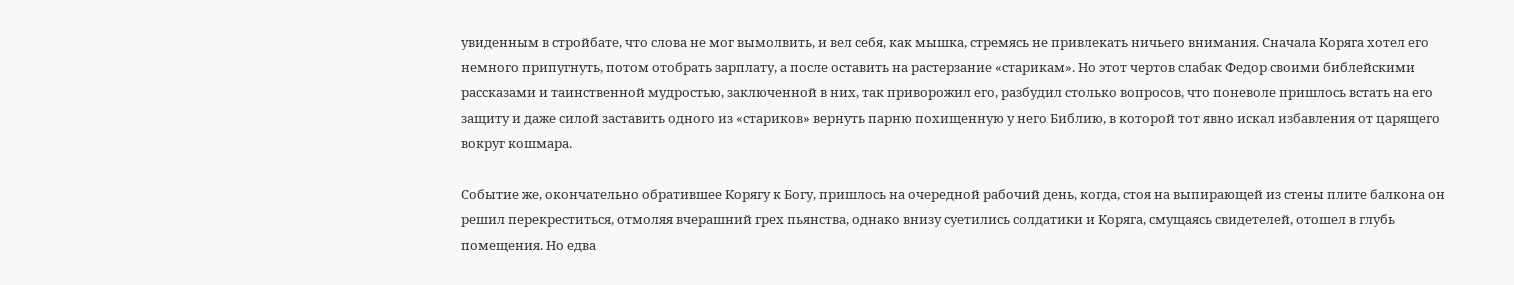увиденным в стройбате, что слова не мог вымолвить, и вел себя, как мышка, стремясь не привлекать ничьего внимания. Сначала Коряга хотел его немного припугнуть, потом отобрать зарплату, а после оставить на растерзание «старикам». Но этот чертов слабак Федор своими библейскими рассказами и таинственной мудростью, заключенной в них, так приворожил его, разбудил столько вопросов, что поневоле пришлось встать на его защиту и даже силой заставить одного из «стариков» вернуть парню похищенную у него Библию, в которой тот явно искал избавления от царящего вокруг кошмара.

Событие же, окончательно обратившее Корягу к Богу, пришлось на очередной рабочий день, когда, стоя на выпирающей из стены плите балкона он решил перекреститься, отмоляя вчерашний грех пьянства, однако внизу суетились солдатики и Коряга, смущаясь свидетелей, отошел в глубь помещения. Но едва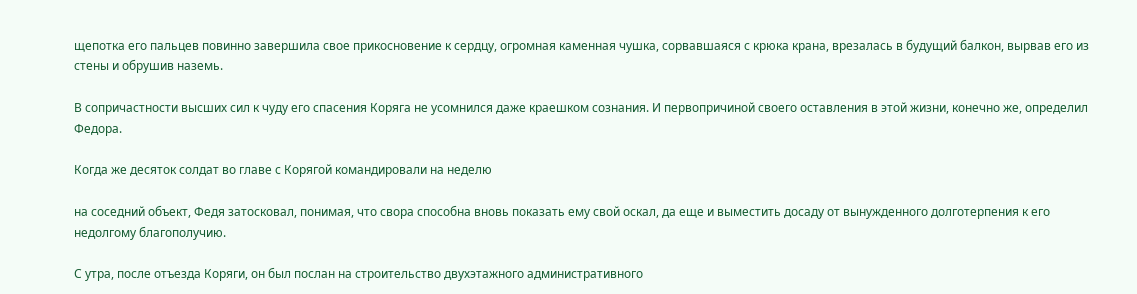щепотка его пальцев повинно завершила свое прикосновение к сердцу, огромная каменная чушка, сорвавшаяся с крюка крана, врезалась в будущий балкон, вырвав его из стены и обрушив наземь.

В сопричастности высших сил к чуду его спасения Коряга не усомнился даже краешком сознания. И первопричиной своего оставления в этой жизни, конечно же, определил Федора.

Когда же десяток солдат во главе с Корягой командировали на неделю

на соседний объект, Федя затосковал, понимая, что свора способна вновь показать ему свой оскал, да еще и выместить досаду от вынужденного долготерпения к его недолгому благополучию.

С утра, после отъезда Коряги, он был послан на строительство двухэтажного административного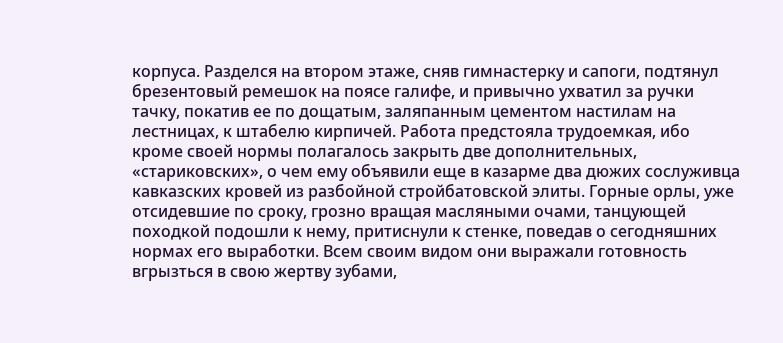корпуса. Разделся на втором этаже, сняв гимнастерку и сапоги, подтянул брезентовый ремешок на поясе галифе, и привычно ухватил за ручки тачку, покатив ее по дощатым, заляпанным цементом настилам на лестницах, к штабелю кирпичей. Работа предстояла трудоемкая, ибо кроме своей нормы полагалось закрыть две дополнительных, «стариковских», о чем ему объявили еще в казарме два дюжих сослуживца кавказских кровей из разбойной стройбатовской элиты. Горные орлы, уже отсидевшие по сроку, грозно вращая масляными очами, танцующей походкой подошли к нему, притиснули к стенке, поведав о сегодняшних нормах его выработки. Всем своим видом они выражали готовность вгрызться в свою жертву зубами,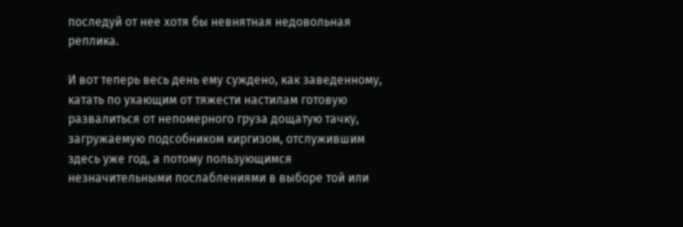последуй от нее хотя бы невнятная недовольная реплика.

И вот теперь весь день ему суждено, как заведенному, катать по ухающим от тяжести настилам готовую развалиться от непомерного груза дощатую тачку, загружаемую подсобником киргизом, отслужившим здесь уже год, а потому пользующимся незначительными послаблениями в выборе той или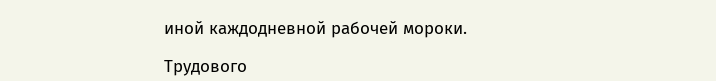иной каждодневной рабочей мороки.

Трудового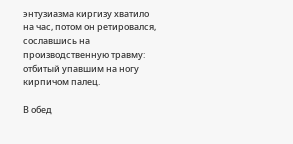энтузиазма киргизу хватило на час, потом он ретировался, сославшись на производственную травму: отбитый упавшим на ногу кирпичом палец.

В обед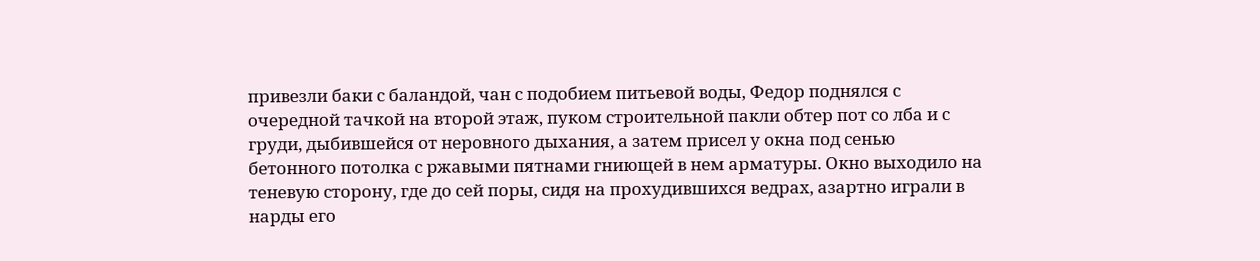привезли баки с баландой, чан с подобием питьевой воды, Федор поднялся с очередной тачкой на второй этаж, пуком строительной пакли обтер пот со лба и с груди, дыбившейся от неровного дыхания, а затем присел у окна под сенью бетонного потолка с ржавыми пятнами гниющей в нем арматуры. Окно выходило на теневую сторону, где до сей поры, сидя на прохудившихся ведрах, азартно играли в нарды его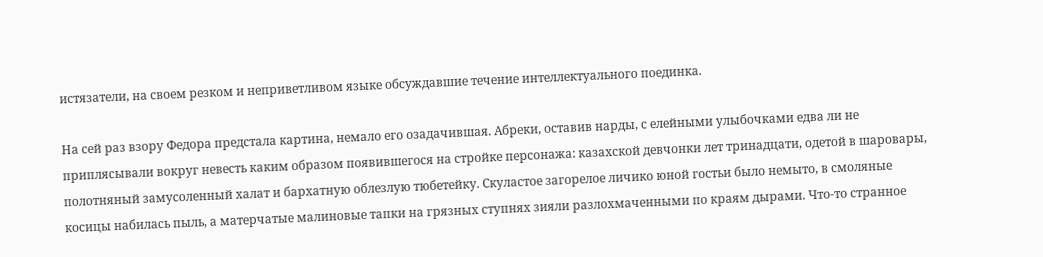истязатели, на своем резком и неприветливом языке обсуждавшие течение интеллектуального поединка.

На сей раз взору Федора предстала картина, немало его озадачившая. Абреки, оставив нарды, с елейными улыбочками едва ли не приплясывали вокруг невесть каким образом появившегося на стройке персонажа: казахской девчонки лет тринадцати, одетой в шаровары, полотняный замусоленный халат и бархатную облезлую тюбетейку. Скуластое загорелое личико юной гостьи было немыто, в смоляные косицы набилась пыль, а матерчатые малиновые тапки на грязных ступнях зияли разлохмаченными по краям дырами. Что-то странное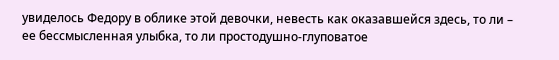увиделось Федору в облике этой девочки, невесть как оказавшейся здесь, то ли – ее бессмысленная улыбка, то ли простодушно-глуповатое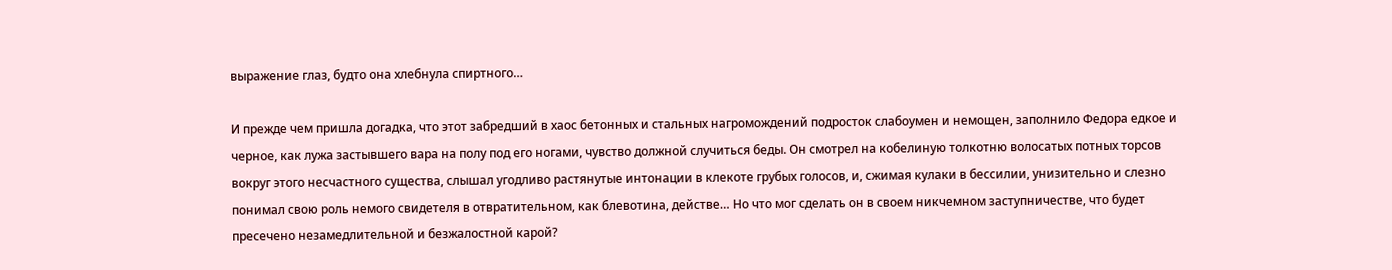выражение глаз, будто она хлебнула спиртного…

И прежде чем пришла догадка, что этот забредший в хаос бетонных и стальных нагромождений подросток слабоумен и немощен, заполнило Федора едкое и черное, как лужа застывшего вара на полу под его ногами, чувство должной случиться беды. Он смотрел на кобелиную толкотню волосатых потных торсов вокруг этого несчастного существа, слышал угодливо растянутые интонации в клекоте грубых голосов, и, сжимая кулаки в бессилии, унизительно и слезно понимал свою роль немого свидетеля в отвратительном, как блевотина, действе… Но что мог сделать он в своем никчемном заступничестве, что будет пресечено незамедлительной и безжалостной карой?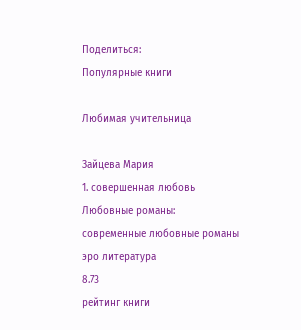Поделиться:
Популярные книги

Любимая учительница

Зайцева Мария
1. совершенная любовь
Любовные романы:
современные любовные романы
эро литература
8.73
рейтинг книги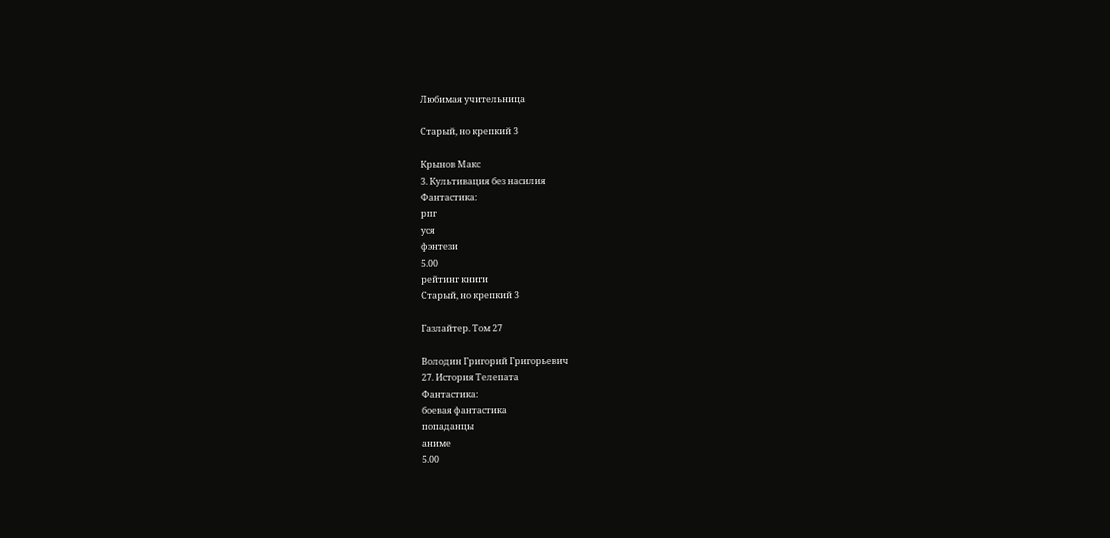Любимая учительница

Старый, но крепкий 3

Крынов Макс
3. Культивация без насилия
Фантастика:
рпг
уся
фэнтези
5.00
рейтинг книги
Старый, но крепкий 3

Газлайтер. Том 27

Володин Григорий Григорьевич
27. История Телепата
Фантастика:
боевая фантастика
попаданцы
аниме
5.00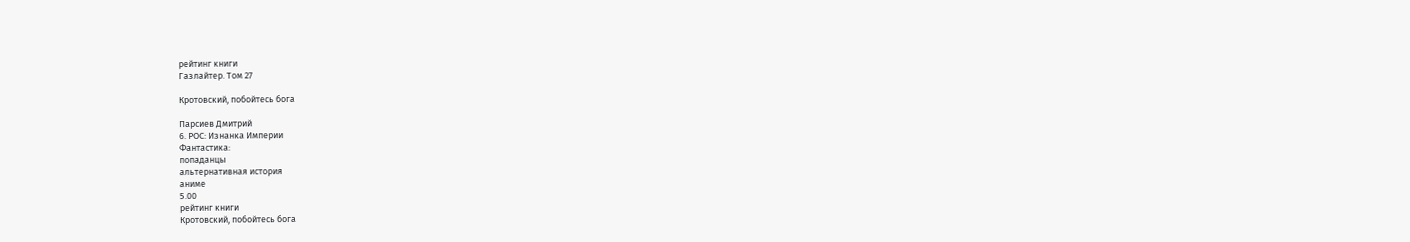рейтинг книги
Газлайтер. Том 27

Кротовский, побойтесь бога

Парсиев Дмитрий
6. РОС: Изнанка Империи
Фантастика:
попаданцы
альтернативная история
аниме
5.00
рейтинг книги
Кротовский, побойтесь бога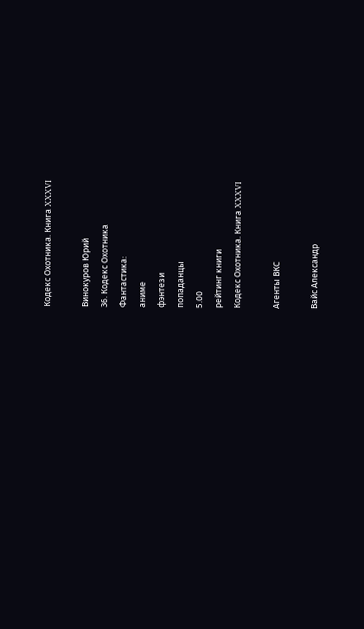Кодекс Охотника. Книга XXXVI

Винокуров Юрий
36. Кодекс Охотника
Фантастика:
аниме
фэнтези
попаданцы
5.00
рейтинг книги
Кодекс Охотника. Книга XXXVI

Агенты ВКС

Вайс Александр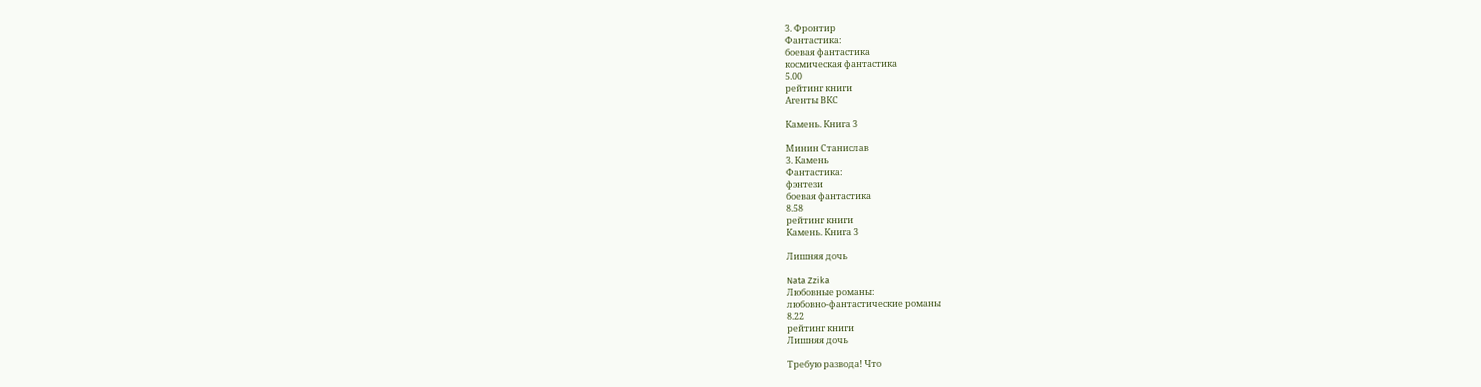3. Фронтир
Фантастика:
боевая фантастика
космическая фантастика
5.00
рейтинг книги
Агенты ВКС

Камень. Книга 3

Минин Станислав
3. Камень
Фантастика:
фэнтези
боевая фантастика
8.58
рейтинг книги
Камень. Книга 3

Лишняя дочь

Nata Zzika
Любовные романы:
любовно-фантастические романы
8.22
рейтинг книги
Лишняя дочь

Требую развода! Что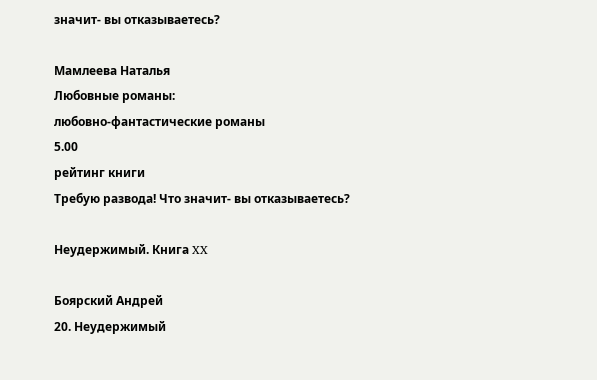значит- вы отказываетесь?

Мамлеева Наталья
Любовные романы:
любовно-фантастические романы
5.00
рейтинг книги
Требую развода! Что значит- вы отказываетесь?

Неудержимый. Книга XX

Боярский Андрей
20. Неудержимый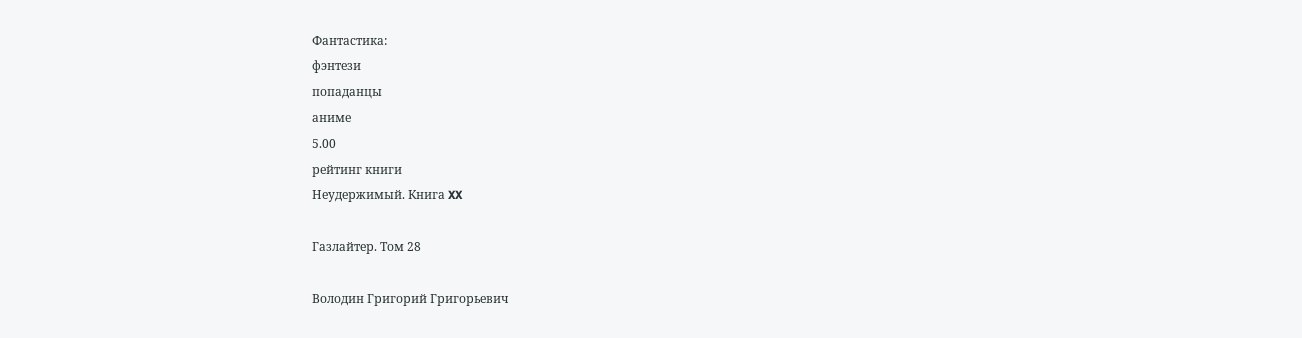Фантастика:
фэнтези
попаданцы
аниме
5.00
рейтинг книги
Неудержимый. Книга XX

Газлайтер. Том 28

Володин Григорий Григорьевич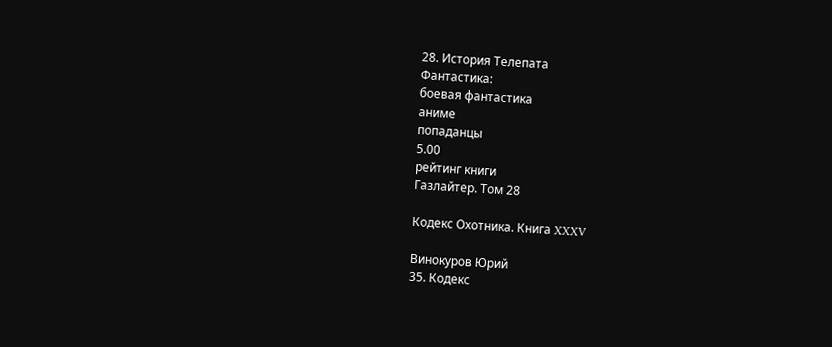28. История Телепата
Фантастика:
боевая фантастика
аниме
попаданцы
5.00
рейтинг книги
Газлайтер. Том 28

Кодекс Охотника. Книга XXXV

Винокуров Юрий
35. Кодекс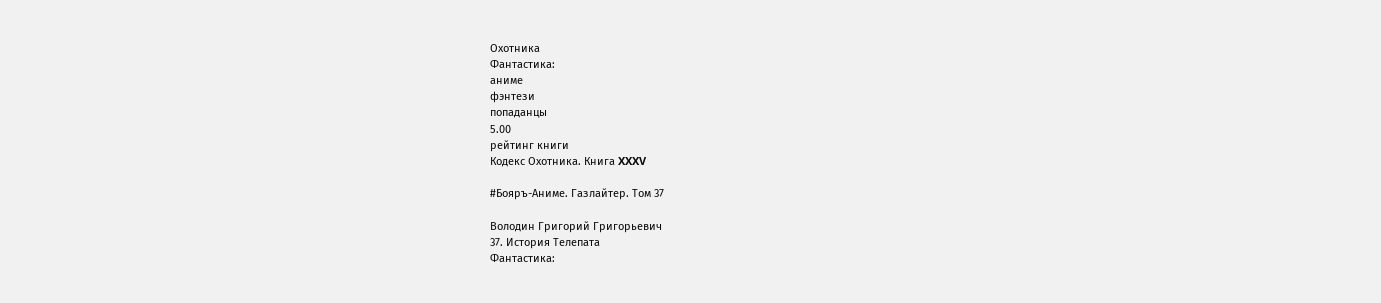Охотника
Фантастика:
аниме
фэнтези
попаданцы
5.00
рейтинг книги
Кодекс Охотника. Книга XXXV

#Бояръ-Аниме. Газлайтер. Том 37

Володин Григорий Григорьевич
37. История Телепата
Фантастика: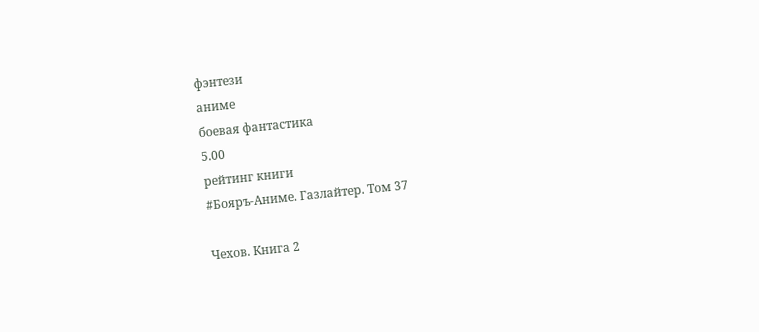фэнтези
аниме
боевая фантастика
5.00
рейтинг книги
#Бояръ-Аниме. Газлайтер. Том 37

Чехов. Книга 2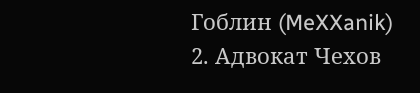Гоблин (MeXXanik)
2. Адвокат Чехов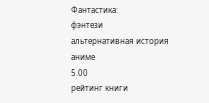Фантастика:
фэнтези
альтернативная история
аниме
5.00
рейтинг книги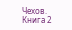Чехов. Книга 2